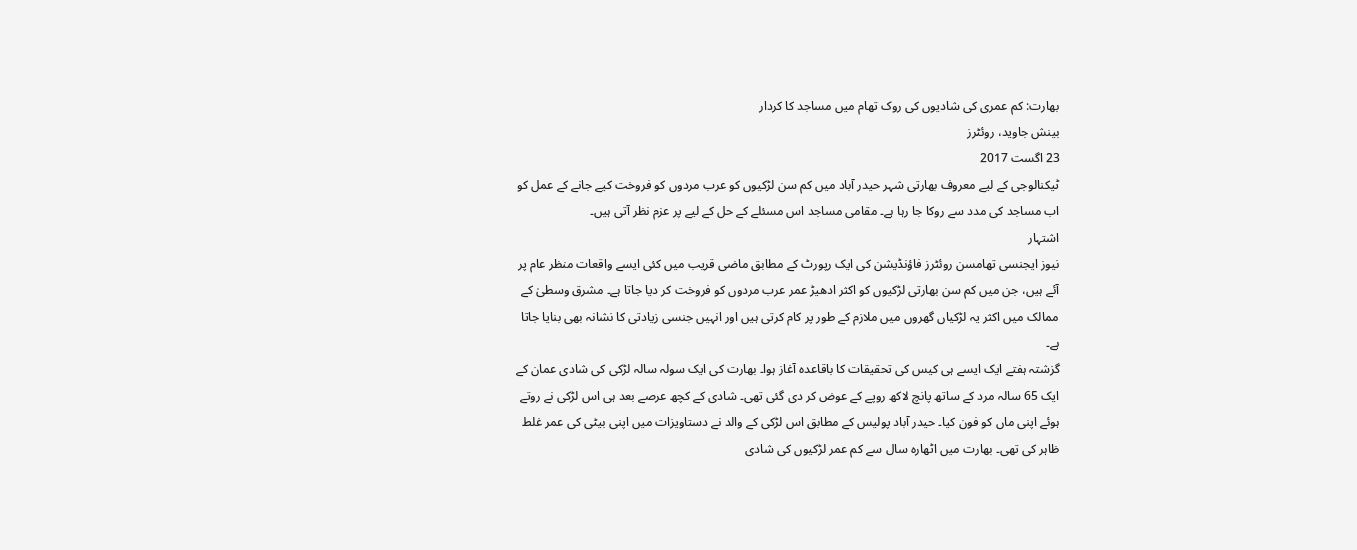بھارت: کم عمری کی شاديوں کی روک تھام ميں مساجد کا کردار
بینش جاوید، روئٹرز
23 اگست 2017
ٹیکنالوجی کے ليے معروف بھارتی شہر حیدر آباد میں کم سن لڑکیوں کو عرب مردوں کو فروخت کیے جانے کے عمل کو اب مساجد کی مدد سے روکا جا رہا ہے۔ مقامی مساجد اس مسئلے کے حل کے لیے پر عزم نظر آتی ہیں۔
اشتہار
نیوز ایجنسی تھامسن روئٹرز فاؤنڈیشن کی ایک رپورٹ کے مطابق ماضی قریب میں کئی ايسے واقعات منظر عام پر آئے ہیں، جن میں کم سن بھارتی لڑکیوں کو اکثر ادھیڑ عمر عرب مردوں کو فروخت کر دیا جاتا ہے۔ مشرق وسطیٰ کے ممالک میں اکثر یہ لڑکیاں گھروں میں ملازم کے طور پر کام کرتی ہیں اور انہیں جنسی زیادتی کا نشانہ بھی بنایا جاتا ہے۔
گزشتہ ہفتے ایک ایسے ہی کیس کی تحقیقات کا باقاعدہ آغاز ہوا۔ بھارت کی ایک سولہ سالہ لڑکی کی شادی عمان کے ایک 65 سالہ مرد کے ساتھ پانچ لاکھ روپے کے عوض کر دی گئی تھی۔ شادی کے کچھ عرصے بعد ہی اس لڑکی نے روتے ہوئے اپنی ماں کو فون کیا۔ حیدر آباد پولیس کے مطابق اس لڑکی کے والد نے دستاویزات میں اپنی بیٹی کی عمر غلط ظاہر کی تھی۔ بھارت میں اٹھارہ سال سے کم عمر لڑکیوں کی شادی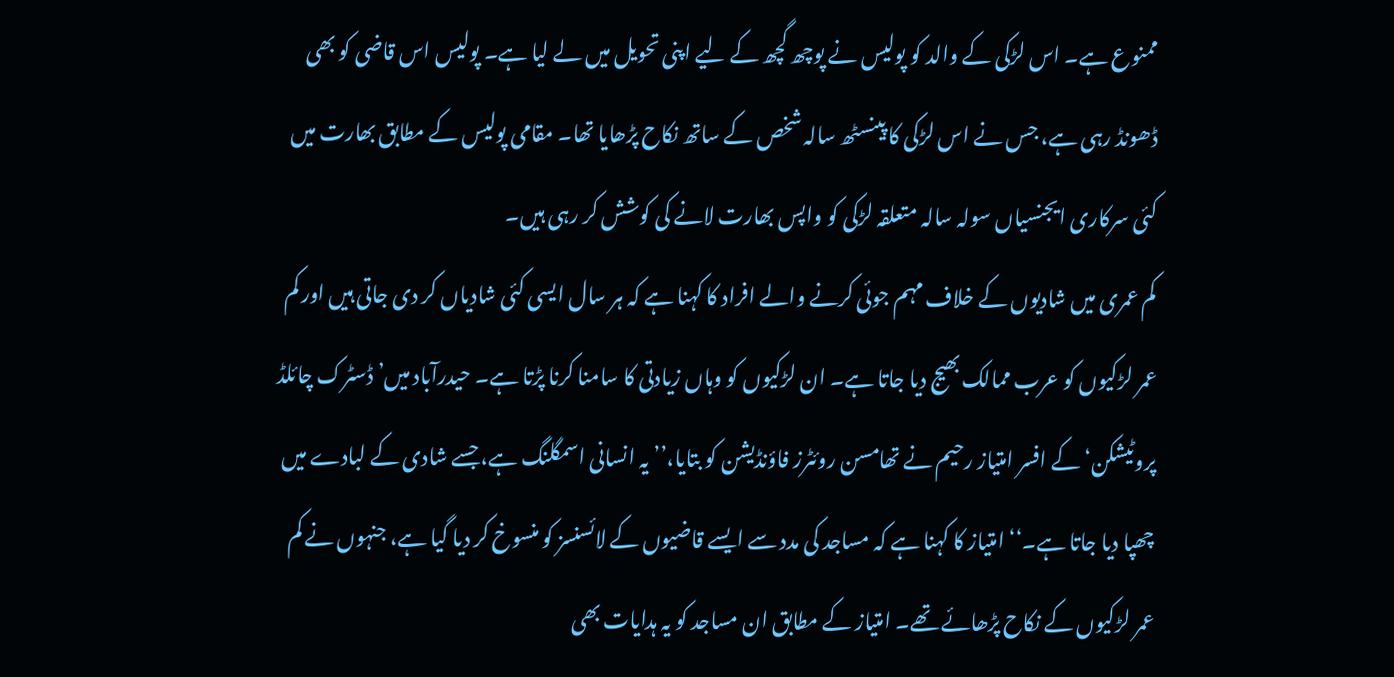ممنوع ہے۔ اس لڑکی کے والد کو پولیس نے پوچھ گچھ کے لیے اپنی تحویل میں لے لیا ہے۔ پولیس اس قاضی کو بھی ڈھونڈ رہی ہے، جس نے اس لڑکی کا پینسٹھ سالہ شخص کے ساتھ نکاح پڑھایا تھا۔ مقامی پولیس کے مطابق بھارت میں کئی سرکاری ایجنسیاں سولہ سالہ متعلقہ لڑکی کو واپس بھارت لانے کی کوشش کر رہی ہیں۔
کم عمری ميں شادیوں کے خلاف مہم جوئی کرنے والے افراد کا کہنا ہے کہ ہر سال ایسی کئی شادیاں کر دی جاتی ہیں اور کم عمر لڑکیوں کو عرب ممالک بھیج دیا جاتا ہے۔ ان لڑکیوں کو وہاں زیادتی کا سامنا کرنا پڑتا ہے۔ حیدرآباد میں’ ڈسٹرک چائلڈ پروٹیشکن‘ کے افسر امتیاز رحیم نے تھامسن روئٹرز فاؤنڈیشن کو بتایا،’’ یہ انسانی اسمگلنگ ہے، جسے شادی کے لبادے میں چھپا دیا جاتا ہے۔‘‘ امتیاز کا کہنا ہے کہ مساجد کی مدد سے ایسے قاضیوں کے لائسنسز کو منسوخ کر دیا گیا ہے، جنہوں نے کم عمر لڑکیوں کے نکاح پڑھائے تھے۔ امتیاز کے مطابق ان مساجد کو یہ ہدایات بھی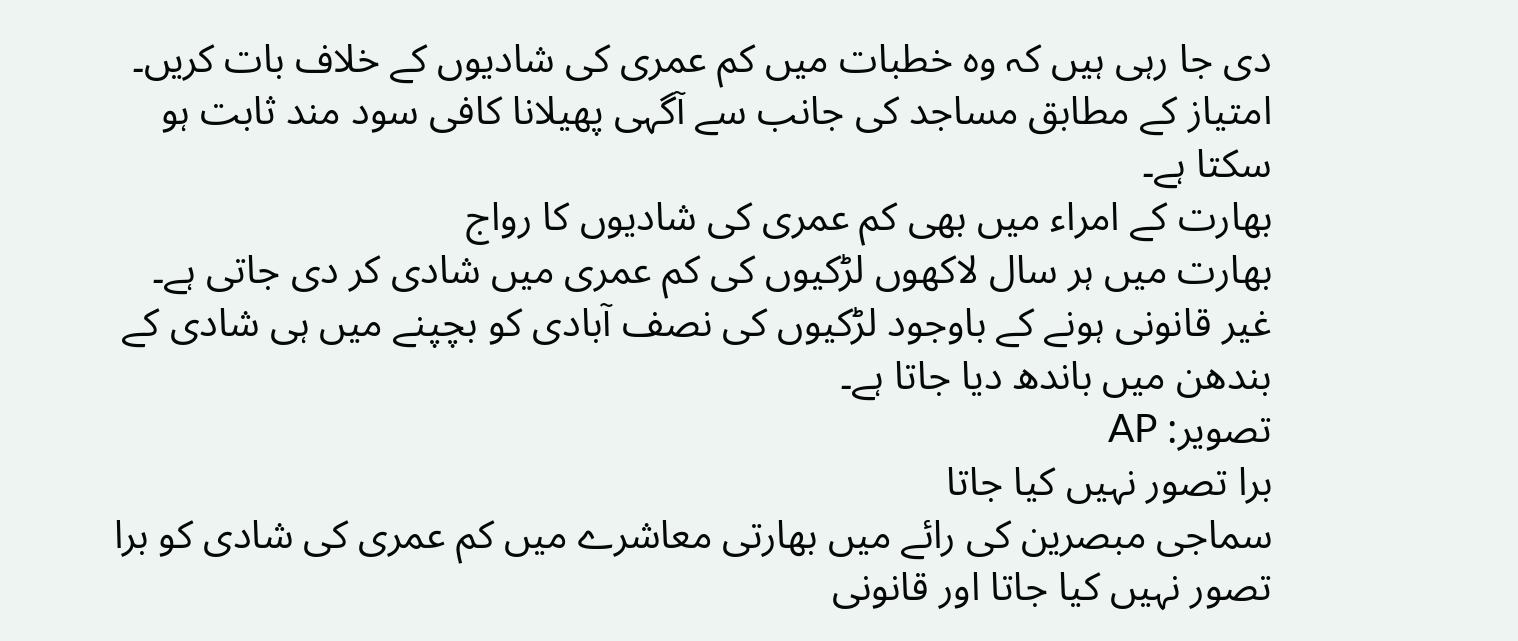دی جا رہی ہیں کہ وہ خطبات میں کم عمری کی شادیوں کے خلاف بات کریں۔ امتیاز کے مطابق مساجد کی جانب سے آگہی پھیلانا کافی سود مند ثابت ہو سکتا ہے۔
بھارت کے امراء میں بھی کم عمری کی شادیوں کا رواج
بھارت میں ہر سال لاکھوں لڑکیوں کی کم عمری میں شادی کر دی جاتی ہے۔ غیر قانونی ہونے کے باوجود لڑکیوں کی نصف آبادی کو بچپنے میں ہی شادی کے بندھن میں باندھ دیا جاتا ہے۔
تصویر: AP
برا تصور نہیں کیا جاتا
سماجی مبصرین کی رائے میں بھارتی معاشرے میں کم عمری کی شادی کو برا تصور نہیں کیا جاتا اور قانونی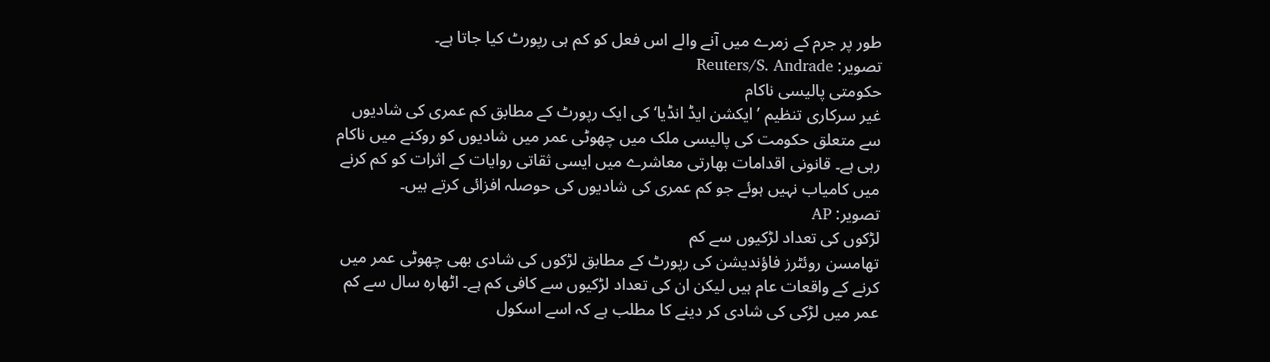طور پر جرم کے زمرے میں آنے والے اس فعل کو کم ہی رپورٹ کیا جاتا ہے۔
تصویر: Reuters/S. Andrade
حکومتی پالیسی ناکام
غیر سرکاری تنظیم ’ایکشن ایڈ انڈیا‘ کی ایک رپورٹ کے مطابق کم عمری کی شادیوں سے متعلق حکومت کی پالیسی ملک میں چھوٹی عمر میں شادیوں کو روکنے میں ناکام رہی ہے۔ قانونی اقدامات بھارتی معاشرے میں ایسی ثقاتی روایات کے اثرات کو کم کرنے میں کامیاب نہیں ہوئے جو کم عمری کی شادیوں کی حوصلہ افزائی کرتے ہیں۔
تصویر: AP
لڑکوں کی تعداد لڑکیوں سے کم
تھامسن روئٹرز فاؤندیشن کی رپورٹ کے مطابق لڑکوں کی شادی بھی چھوٹی عمر میں کرنے کے واقعات عام ہیں لیکن ان کی تعداد لڑکیوں سے کافی کم ہے۔ اٹھارہ سال سے کم عمر میں لڑکی کی شادی کر دینے کا مطلب ہے کہ اسے اسکول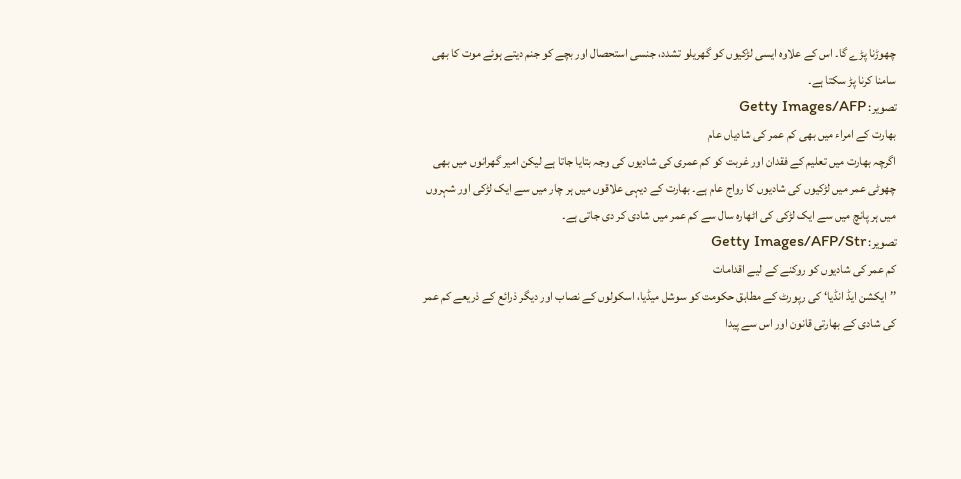چھوڑنا پڑے گا۔ اس کے علاوہ ایسی لڑکیوں کو گھریلو تشدد، جنسی استحصال اور بچے کو جنم دیتے ہوئے موت کا بھی سامنا کرنا پڑ سکتا ہے۔
تصویر: Getty Images/AFP
بھارت کے امراء میں بھی کم عمر کی شادیاں عام
اگرچہ بھارت میں تعلیم کے فقدان اور غربت کو کم عمری کی شادیوں کی وجہ بتایا جاتا ہے لیکن امیر گھرانوں میں بھی چھوٹی عمر میں لڑکیوں کی شادیوں کا رواج عام ہے۔ بھارت کے دیہی علاقوں میں ہر چار میں سے ایک لڑکی اور شہروں میں ہر پانچ میں سے ایک لڑکی کی اٹھارہ سال سے کم عمر میں شادی کر دی جاتی ہے۔
تصویر: Getty Images/AFP/Str
کم عمر کی شادیوں کو روکنے کے لیے اقدامات
’’ایکشن ایڈ انڈیا‘ کی رپورٹ کے مطابق حکومت کو سوشل میڈیا، اسکولوں کے نصاب اور دیگر ذرائع کے ذریعے کم عمر کی شادی کے بھارتی قانون اور اس سے پیدا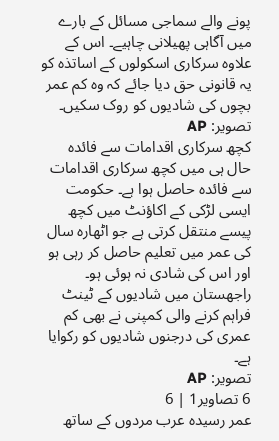پونے والے سماجی مسائل کے بارے میں آگاہی پھیلانی چاہیے۔ اس کے علاوہ سرکاری اسکولوں کے اساتذہ کو یہ قانونی حق دیا جائے کہ وہ کم عمر بچوں کی شادیوں کو روک سکیں۔
تصویر: AP
کچھ سرکاری اقدامات سے فائدہ
حال ہی میں کچھ سرکاری اقدامات سے فائدہ حاصل ہوا ہے۔ حکومت ایسی لڑکی کے اکاؤنٹ میں کچھ پیسے منتقل کرتی ہے جو اٹھارہ سال کی عمر میں تعلیم حاصل کر رہی ہو اور اس کی شادی نہ ہوئی ہو۔ راجھستان میں شادیوں کے ٹینٹ فراہم کرنے والی کمپنی نے بھی کم عمری کی درجنوں شادیوں کو رکوایا ہے۔
تصویر: AP
6 تصاویر1 | 6
عمر رسیدہ عرب مردوں کے ساتھ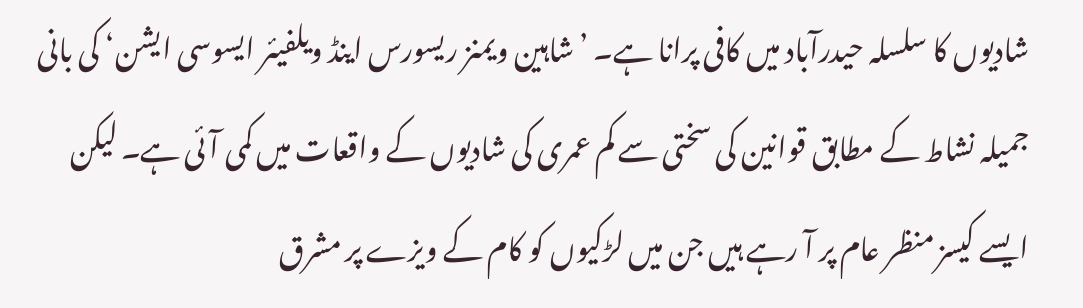شادیوں کا سلسلہ حیدرآباد میں کافی پرانا ہے۔ ’شاہین ویمنز ریسورس اینڈ ویلفیئر ایسوسی ایشن‘ کی بانی جمیلہ نشاط کے مطابق قوانین کی سختی سے کم عمری کی شادیوں کے واقعات میں کمی آئی ہے۔ لیکن ایسے کیسز منظر عام پر آ رہے ہیں جن میں لڑکیوں کو کام کے ویزے پر مشرق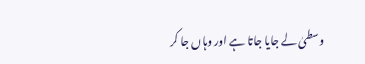وسطیٰ لے جایا جاتا ہے اور وہاں جا کر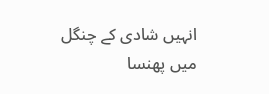انہیں شادی کے چنگل میں پھنسا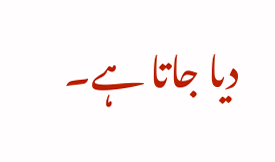دیا جاتا ہے۔